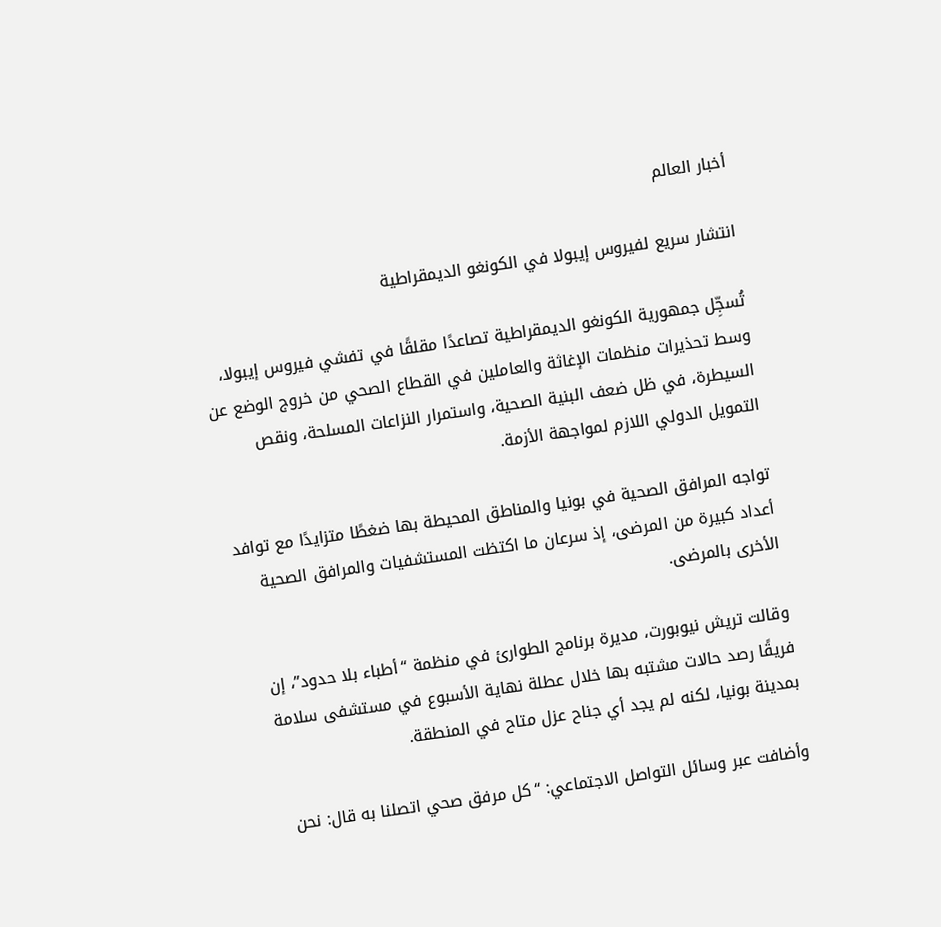أخبار العالم

انتشار سريع لفيروس إيبولا في الكونغو الديمقراطية

تُسجِّل جمهورية الكونغو الديمقراطية تصاعدًا مقلقًا في تفشي فيروس إيبولا، وسط تحذيرات منظمات الإغاثة والعاملين في القطاع الصحي من خروج الوضع عن السيطرة، في ظل ضعف البنية الصحية، واستمرار النزاعات المسلحة، ونقص التمويل الدولي اللازم لمواجهة الأزمة.

تواجه المرافق الصحية في بونيا والمناطق المحيطة بها ضغطًا متزايدًا مع توافد أعداد كبيرة من المرضى، إذ سرعان ما اكتظت المستشفيات والمرافق الصحية الأخرى بالمرضى.

وقالت تريش نيوبورت، مديرة برنامج الطوارئ في منظمة “أطباء بلا حدود”، إن فريقًا رصد حالات مشتبه بها خلال عطلة نهاية الأسبوع في مستشفى سلامة بمدينة بونيا، لكنه لم يجد أي جناح عزل متاح في المنطقة.

وأضافت عبر وسائل التواصل الاجتماعي: “كل مرفق صحي اتصلنا به قال: نحن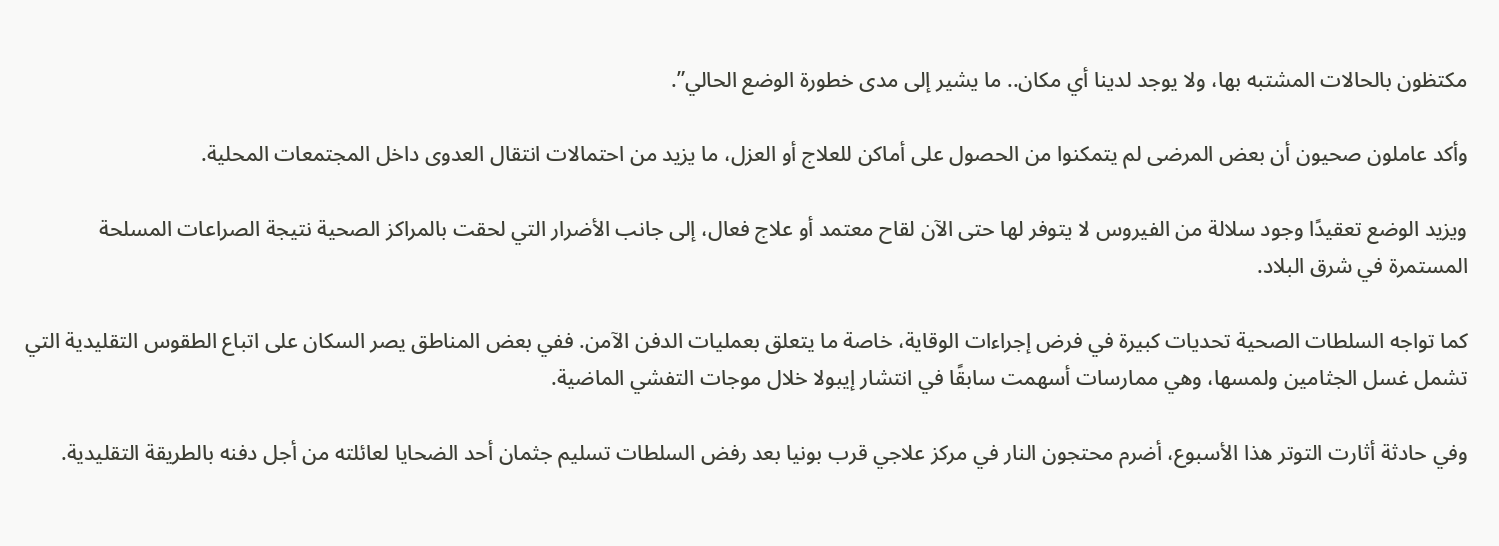مكتظون بالحالات المشتبه بها، ولا يوجد لدينا أي مكان.. ما يشير إلى مدى خطورة الوضع الحالي”.

وأكد عاملون صحيون أن بعض المرضى لم يتمكنوا من الحصول على أماكن للعلاج أو العزل، ما يزيد من احتمالات انتقال العدوى داخل المجتمعات المحلية.

ويزيد الوضع تعقيدًا وجود سلالة من الفيروس لا يتوفر لها حتى الآن لقاح معتمد أو علاج فعال، إلى جانب الأضرار التي لحقت بالمراكز الصحية نتيجة الصراعات المسلحة المستمرة في شرق البلاد.

كما تواجه السلطات الصحية تحديات كبيرة في فرض إجراءات الوقاية، خاصة ما يتعلق بعمليات الدفن الآمن. ففي بعض المناطق يصر السكان على اتباع الطقوس التقليدية التي تشمل غسل الجثامين ولمسها، وهي ممارسات أسهمت سابقًا في انتشار إيبولا خلال موجات التفشي الماضية.

وفي حادثة أثارت التوتر هذا الأسبوع، أضرم محتجون النار في مركز علاجي قرب بونيا بعد رفض السلطات تسليم جثمان أحد الضحايا لعائلته من أجل دفنه بالطريقة التقليدية.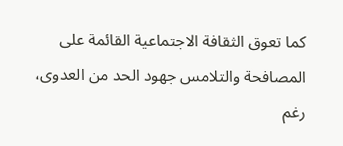كما تعوق الثقافة الاجتماعية القائمة على المصافحة والتلامس جهود الحد من العدوى، رغم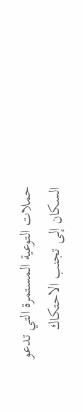حملات التوعية المستمرة التي تدعو السكان إلى تجنب الاحتكاك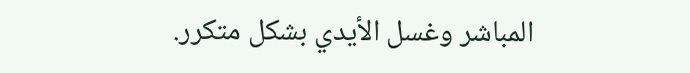المباشر وغسل الأيدي بشكل متكرر.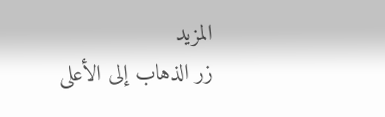المزيد
زر الذهاب إلى الأعلى